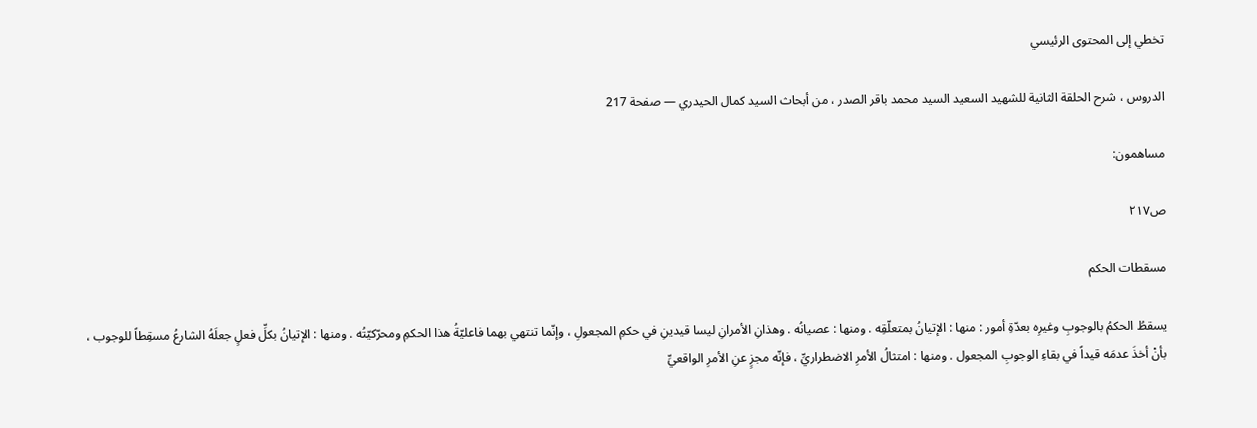تخطي إلى المحتوى الرئيسي

الدروس ، شرح الحلقة الثانية للشهيد السعيد السيد محمد باقر الصدر ، من أبحاث السيد كمال الحيدري — صفحة 217

مساهمون:

ص٢١٧

مسقطات الحكم

يسقطُ الحكمُ بالوجوبِ وغيرِه بعدّةِ أمور : منها : الإتيانُ بمتعلّقِه . ومنها : عصيانُه . وهذانِ الأمرانِ ليسا قيدينِ في حكمِ المجعولِ ، وإنّما تنتهي بهما فاعليّةُ هذا الحكمِ ومحرّكيّتُه . ومنها : الإتيانُ بكلِّ فعلٍ جعلَهُ الشارعُ مسقِطاً للوجوب ، بأنْ أخذَ عدمَه قيداً في بقاءِ الوجوبِ المجعول . ومنها : امتثالُ الأمرِ الاضطراريِّ ، فإنّه مجزٍ عنِ الأمرِ الواقعيِّ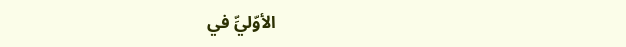الأوّليِّ في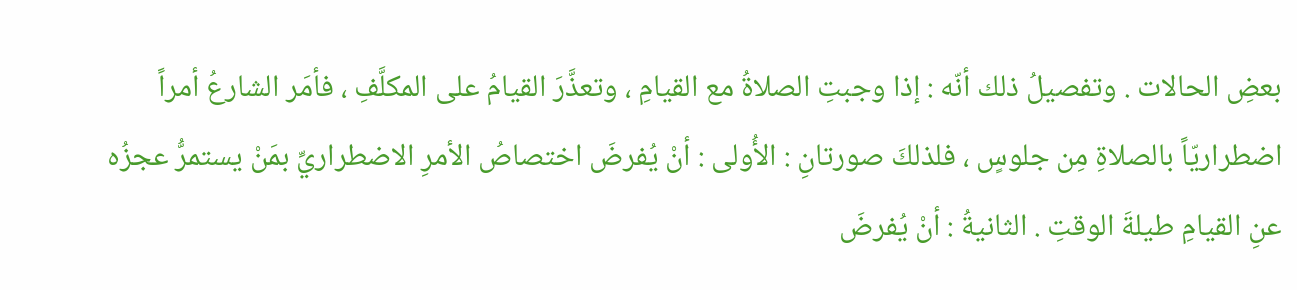بعضِ الحالات . وتفصيلُ ذلك أنّه : إذا وجبتِ الصلاةُ مع القيامِ ، وتعذَّرَ القيامُ على المكلَّفِ ، فأمَر الشارعُ أمراً اضطراريّاً بالصلاةِ مِن جلوسٍ ، فلذلكَ صورتانِ : الأُولى : أنْ يُفرضَ اختصاصُ الأمرِ الاضطراريِّ بمَنْ يستمرُّ عجزُه عنِ القيامِ طيلةَ الوقتِ . الثانيةُ : أنْ يُفرضَ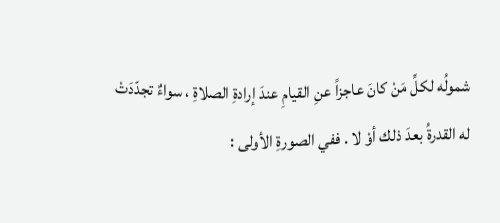شمولُه لكلِّ مَنْ كانَ عاجزاً عنِ القيامِ عندَ إرادةِ الصلاةِ ، سواءٌ تجدّدَتْ له القدرةُ بعدَ ذلك أوْ لا . ففي الصورةِ الأولى :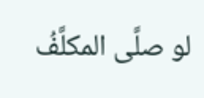لو صلَّى المكلَّفُ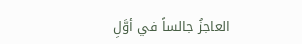العاجزُ جالساً في أوَّلِ